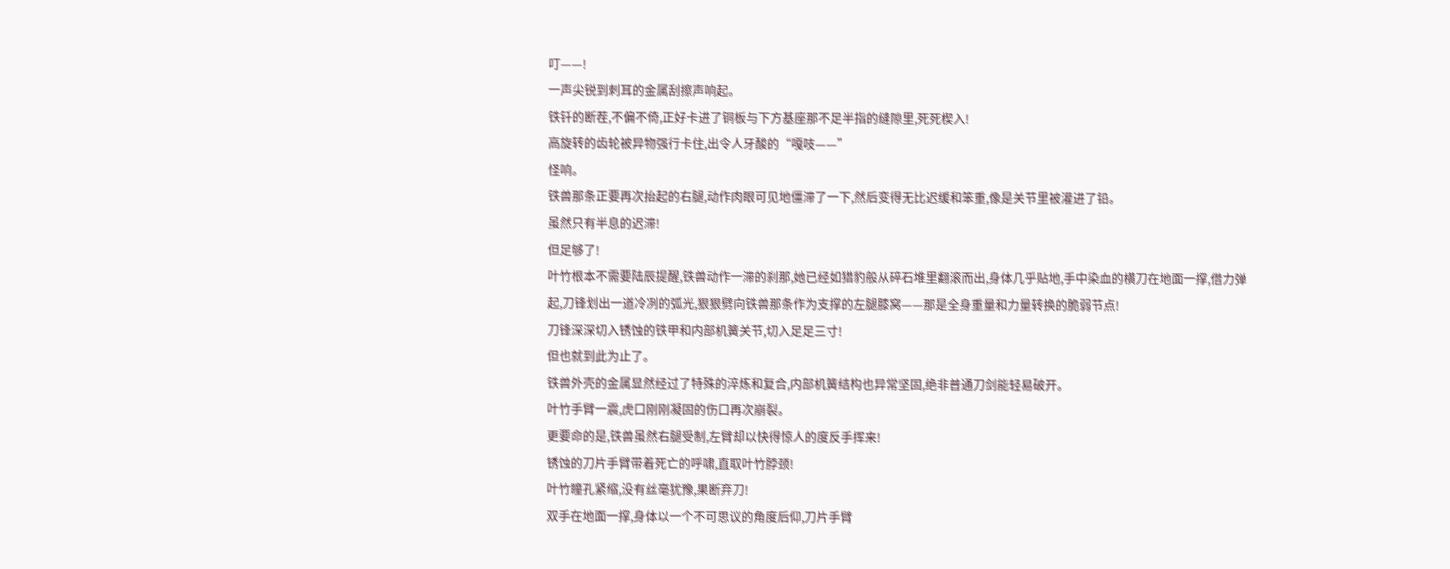叮——!
一声尖锐到刺耳的金属刮擦声响起。
铁钎的断茬,不偏不倚,正好卡进了铜板与下方基座那不足半指的缝隙里,死死楔入!
高旋转的齿轮被异物强行卡住,出令人牙酸的“嘎吱——”
怪响。
铁兽那条正要再次抬起的右腿,动作肉眼可见地僵滞了一下,然后变得无比迟缓和笨重,像是关节里被灌进了铅。
虽然只有半息的迟滞!
但足够了!
叶竹根本不需要陆辰提醒,铁兽动作一滞的刹那,她已经如猎豹般从碎石堆里翻滚而出,身体几乎贴地,手中染血的横刀在地面一撑,借力弹起,刀锋划出一道冷冽的弧光,狠狠劈向铁兽那条作为支撑的左腿膝窝——那是全身重量和力量转换的脆弱节点!
刀锋深深切入锈蚀的铁甲和内部机簧关节,切入足足三寸!
但也就到此为止了。
铁兽外壳的金属显然经过了特殊的淬炼和复合,内部机簧结构也异常坚固,绝非普通刀剑能轻易破开。
叶竹手臂一震,虎口刚刚凝固的伤口再次崩裂。
更要命的是,铁兽虽然右腿受制,左臂却以快得惊人的度反手挥来!
锈蚀的刀片手臂带着死亡的呼啸,直取叶竹脖颈!
叶竹瞳孔紧缩,没有丝毫犹豫,果断弃刀!
双手在地面一撑,身体以一个不可思议的角度后仰,刀片手臂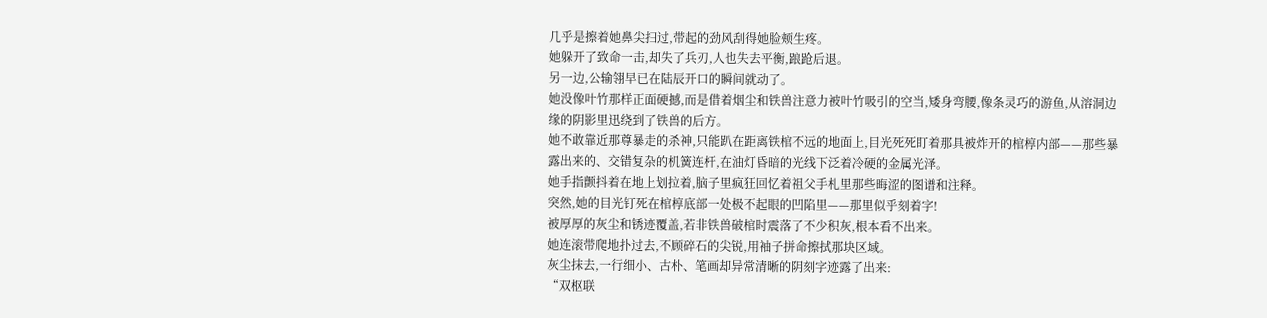几乎是擦着她鼻尖扫过,带起的劲风刮得她脸颊生疼。
她躲开了致命一击,却失了兵刃,人也失去平衡,踉跄后退。
另一边,公输翎早已在陆辰开口的瞬间就动了。
她没像叶竹那样正面硬撼,而是借着烟尘和铁兽注意力被叶竹吸引的空当,矮身弯腰,像条灵巧的游鱼,从溶洞边缘的阴影里迅绕到了铁兽的后方。
她不敢靠近那尊暴走的杀神,只能趴在距离铁棺不远的地面上,目光死死盯着那具被炸开的棺椁内部——那些暴露出来的、交错复杂的机簧连杆,在油灯昏暗的光线下泛着冷硬的金属光泽。
她手指颤抖着在地上划拉着,脑子里疯狂回忆着祖父手札里那些晦涩的图谱和注释。
突然,她的目光钉死在棺椁底部一处极不起眼的凹陷里——那里似乎刻着字!
被厚厚的灰尘和锈迹覆盖,若非铁兽破棺时震落了不少积灰,根本看不出来。
她连滚带爬地扑过去,不顾碎石的尖锐,用袖子拼命擦拭那块区域。
灰尘抹去,一行细小、古朴、笔画却异常清晰的阴刻字迹露了出来:
“双枢联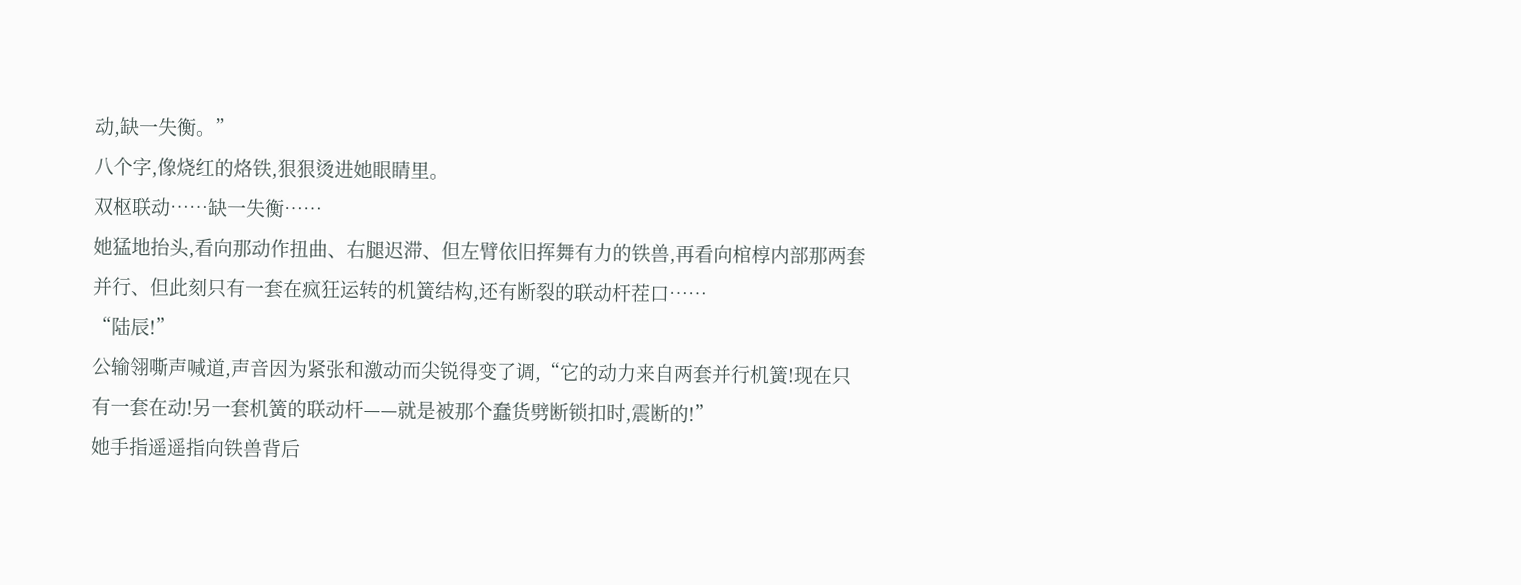动,缺一失衡。”
八个字,像烧红的烙铁,狠狠烫进她眼睛里。
双枢联动……缺一失衡……
她猛地抬头,看向那动作扭曲、右腿迟滞、但左臂依旧挥舞有力的铁兽,再看向棺椁内部那两套并行、但此刻只有一套在疯狂运转的机簧结构,还有断裂的联动杆茬口……
“陆辰!”
公输翎嘶声喊道,声音因为紧张和激动而尖锐得变了调,“它的动力来自两套并行机簧!现在只有一套在动!另一套机簧的联动杆——就是被那个蠢货劈断锁扣时,震断的!”
她手指遥遥指向铁兽背后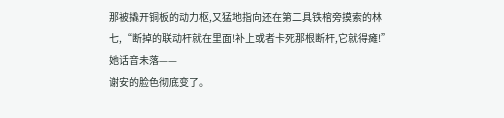那被撬开铜板的动力枢,又猛地指向还在第二具铁棺旁摸索的林七,“断掉的联动杆就在里面!补上或者卡死那根断杆,它就得瘫!”
她话音未落——
谢安的脸色彻底变了。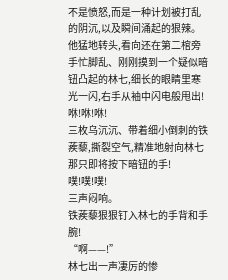不是愤怒,而是一种计划被打乱的阴沉,以及瞬间涌起的狠辣。
他猛地转头,看向还在第二棺旁手忙脚乱、刚刚摸到一个疑似暗钮凸起的林七,细长的眼睛里寒光一闪,右手从袖中闪电般甩出!
咻!咻!咻!
三枚乌沉沉、带着细小倒刺的铁蒺藜,撕裂空气,精准地射向林七那只即将按下暗钮的手!
噗!噗!噗!
三声闷响。
铁蒺藜狠狠钉入林七的手背和手腕!
“啊——!”
林七出一声凄厉的惨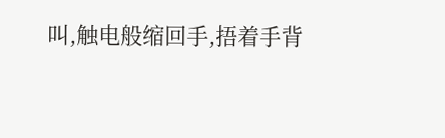叫,触电般缩回手,捂着手背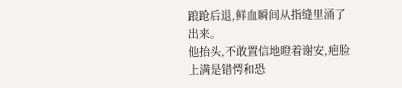踉跄后退,鲜血瞬间从指缝里涌了出来。
他抬头,不敢置信地瞪着谢安,疤脸上满是错愕和恐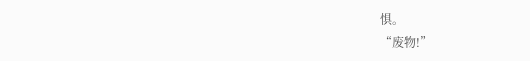惧。
“废物!”